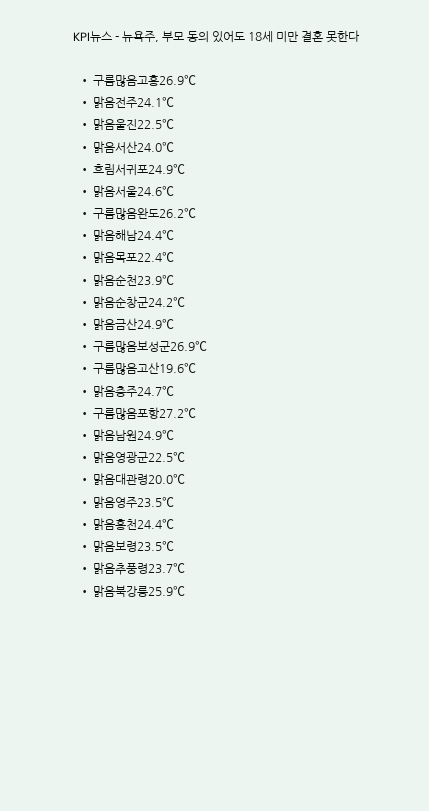KPI뉴스 - 뉴욕주, 부모 동의 있어도 18세 미만 결혼 못한다

  • 구름많음고흥26.9℃
  • 맑음전주24.1℃
  • 맑음울진22.5℃
  • 맑음서산24.0℃
  • 흐림서귀포24.9℃
  • 맑음서울24.6℃
  • 구름많음완도26.2℃
  • 맑음해남24.4℃
  • 맑음목포22.4℃
  • 맑음순천23.9℃
  • 맑음순창군24.2℃
  • 맑음금산24.9℃
  • 구름많음보성군26.9℃
  • 구름많음고산19.6℃
  • 맑음충주24.7℃
  • 구름많음포항27.2℃
  • 맑음남원24.9℃
  • 맑음영광군22.5℃
  • 맑음대관령20.0℃
  • 맑음영주23.5℃
  • 맑음홍천24.4℃
  • 맑음보령23.5℃
  • 맑음추풍령23.7℃
  • 맑음북강릉25.9℃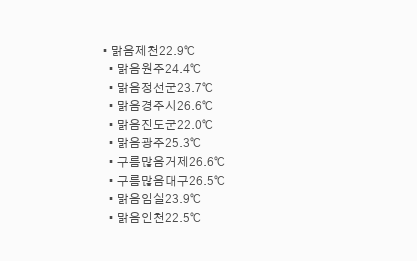• 맑음제천22.9℃
  • 맑음원주24.4℃
  • 맑음정선군23.7℃
  • 맑음경주시26.6℃
  • 맑음진도군22.0℃
  • 맑음광주25.3℃
  • 구름많음거제26.6℃
  • 구름많음대구26.5℃
  • 맑음임실23.9℃
  • 맑음인천22.5℃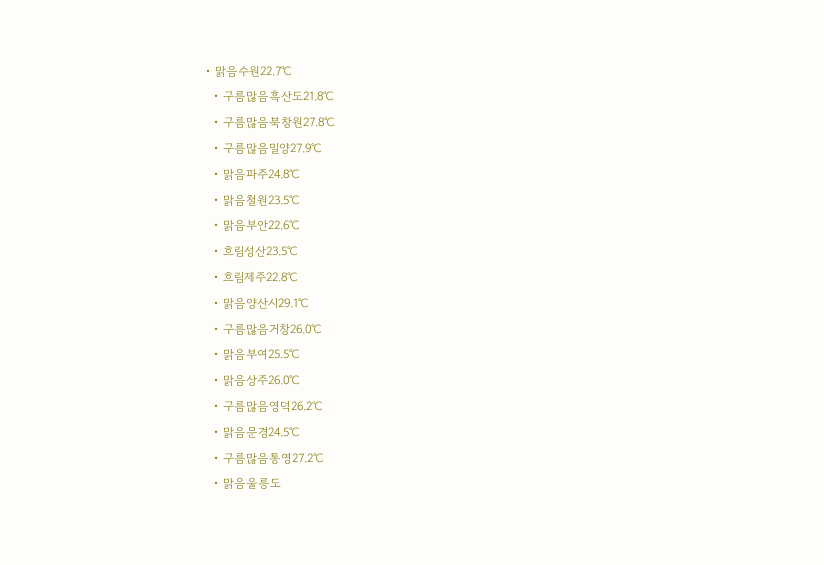• 맑음수원22.7℃
  • 구름많음흑산도21.8℃
  • 구름많음북창원27.8℃
  • 구름많음밀양27.9℃
  • 맑음파주24.8℃
  • 맑음철원23.5℃
  • 맑음부안22.6℃
  • 흐림성산23.5℃
  • 흐림제주22.8℃
  • 맑음양산시29.1℃
  • 구름많음거창26.0℃
  • 맑음부여25.5℃
  • 맑음상주26.0℃
  • 구름많음영덕26.2℃
  • 맑음문경24.5℃
  • 구름많음통영27.2℃
  • 맑음울릉도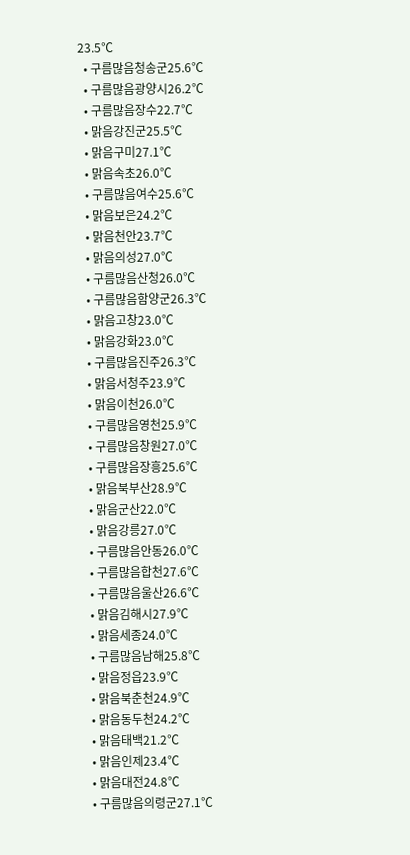23.5℃
  • 구름많음청송군25.6℃
  • 구름많음광양시26.2℃
  • 구름많음장수22.7℃
  • 맑음강진군25.5℃
  • 맑음구미27.1℃
  • 맑음속초26.0℃
  • 구름많음여수25.6℃
  • 맑음보은24.2℃
  • 맑음천안23.7℃
  • 맑음의성27.0℃
  • 구름많음산청26.0℃
  • 구름많음함양군26.3℃
  • 맑음고창23.0℃
  • 맑음강화23.0℃
  • 구름많음진주26.3℃
  • 맑음서청주23.9℃
  • 맑음이천26.0℃
  • 구름많음영천25.9℃
  • 구름많음창원27.0℃
  • 구름많음장흥25.6℃
  • 맑음북부산28.9℃
  • 맑음군산22.0℃
  • 맑음강릉27.0℃
  • 구름많음안동26.0℃
  • 구름많음합천27.6℃
  • 구름많음울산26.6℃
  • 맑음김해시27.9℃
  • 맑음세종24.0℃
  • 구름많음남해25.8℃
  • 맑음정읍23.9℃
  • 맑음북춘천24.9℃
  • 맑음동두천24.2℃
  • 맑음태백21.2℃
  • 맑음인제23.4℃
  • 맑음대전24.8℃
  • 구름많음의령군27.1℃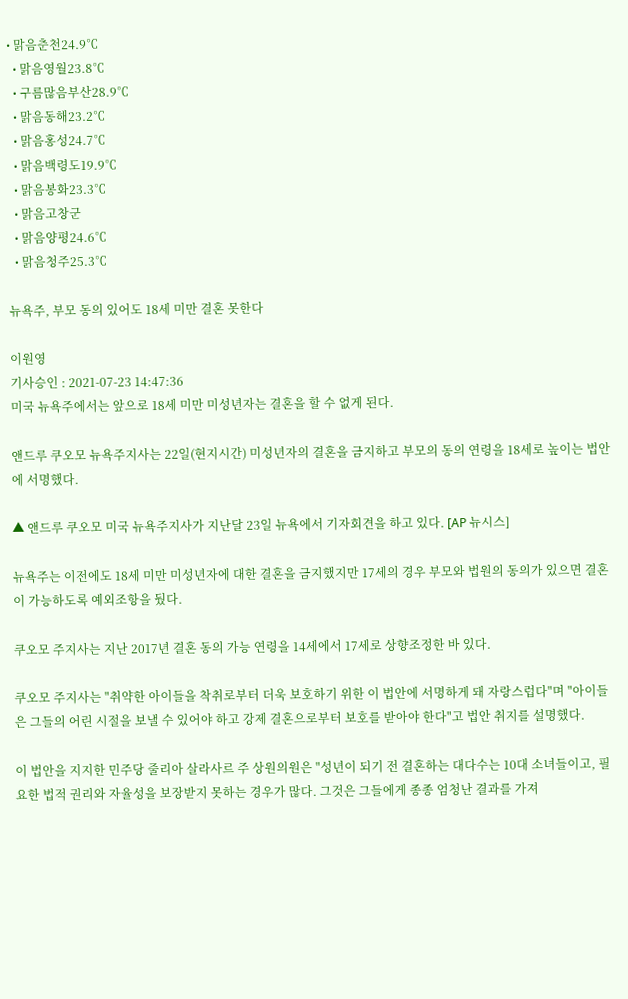• 맑음춘천24.9℃
  • 맑음영월23.8℃
  • 구름많음부산28.9℃
  • 맑음동해23.2℃
  • 맑음홍성24.7℃
  • 맑음백령도19.9℃
  • 맑음봉화23.3℃
  • 맑음고창군
  • 맑음양평24.6℃
  • 맑음청주25.3℃

뉴욕주, 부모 동의 있어도 18세 미만 결혼 못한다

이원영
기사승인 : 2021-07-23 14:47:36
미국 뉴욕주에서는 앞으로 18세 미만 미성년자는 결혼을 할 수 없게 된다.

앤드루 쿠오모 뉴욕주지사는 22일(현지시간) 미성년자의 결혼을 금지하고 부모의 동의 연령을 18세로 높이는 법안에 서명했다.

▲ 앤드루 쿠오모 미국 뉴욕주지사가 지난달 23일 뉴욕에서 기자회견을 하고 있다. [AP 뉴시스]

뉴욕주는 이전에도 18세 미만 미성년자에 대한 결혼을 금지했지만 17세의 경우 부모와 법원의 동의가 있으면 결혼이 가능하도록 예외조항을 뒀다.

쿠오모 주지사는 지난 2017년 결혼 동의 가능 연령을 14세에서 17세로 상향조정한 바 있다.

쿠오모 주지사는 "취약한 아이들을 착취로부터 더욱 보호하기 위한 이 법안에 서명하게 돼 자랑스럽다"며 "아이들은 그들의 어린 시절을 보낼 수 있어야 하고 강제 결혼으로부터 보호를 받아야 한다"고 법안 취지를 설명했다.

이 법안을 지지한 민주당 줄리아 살라사르 주 상원의원은 "성년이 되기 전 결혼하는 대다수는 10대 소녀들이고, 필요한 법적 권리와 자율성을 보장받지 못하는 경우가 많다. 그것은 그들에게 종종 엄청난 결과를 가져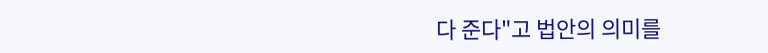다 준다"고 법안의 의미를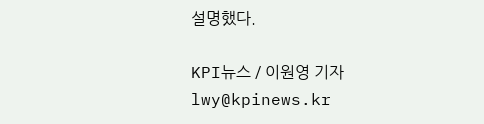설명했다.

KPI뉴스 / 이원영 기자 lwy@kpinews.kr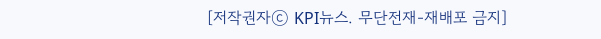[저작권자ⓒ KPI뉴스. 무단전재-재배포 금지]